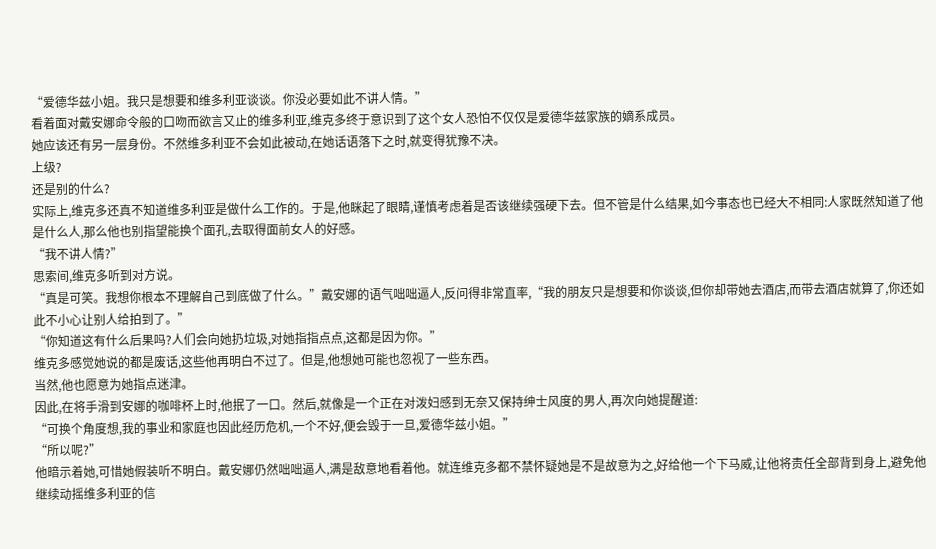“爱德华兹小姐。我只是想要和维多利亚谈谈。你没必要如此不讲人情。”
看着面对戴安娜命令般的口吻而欲言又止的维多利亚,维克多终于意识到了这个女人恐怕不仅仅是爱德华兹家族的嫡系成员。
她应该还有另一层身份。不然维多利亚不会如此被动,在她话语落下之时,就变得犹豫不决。
上级?
还是别的什么?
实际上,维克多还真不知道维多利亚是做什么工作的。于是,他眯起了眼睛,谨慎考虑着是否该继续强硬下去。但不管是什么结果,如今事态也已经大不相同:人家既然知道了他是什么人,那么他也别指望能换个面孔,去取得面前女人的好感。
“我不讲人情?”
思索间,维克多听到对方说。
“真是可笑。我想你根本不理解自己到底做了什么。”戴安娜的语气咄咄逼人,反问得非常直率,“我的朋友只是想要和你谈谈,但你却带她去酒店,而带去酒店就算了,你还如此不小心让别人给拍到了。”
“你知道这有什么后果吗?人们会向她扔垃圾,对她指指点点,这都是因为你。”
维克多感觉她说的都是废话,这些他再明白不过了。但是,他想她可能也忽视了一些东西。
当然,他也愿意为她指点迷津。
因此,在将手滑到安娜的咖啡杯上时,他抿了一口。然后,就像是一个正在对泼妇感到无奈又保持绅士风度的男人,再次向她提醒道:
“可换个角度想,我的事业和家庭也因此经历危机,一个不好,便会毁于一旦,爱德华兹小姐。”
“所以呢?”
他暗示着她,可惜她假装听不明白。戴安娜仍然咄咄逼人,满是敌意地看着他。就连维克多都不禁怀疑她是不是故意为之,好给他一个下马威,让他将责任全部背到身上,避免他继续动摇维多利亚的信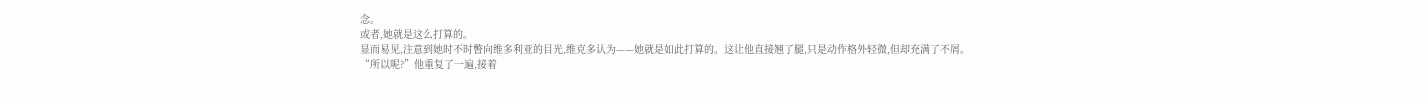念。
或者,她就是这么打算的。
显而易见,注意到她时不时瞥向维多利亚的目光,维克多认为——她就是如此打算的。这让他直接翘了腿,只是动作格外轻微,但却充满了不屑。
“所以呢?”他重复了一遍,接着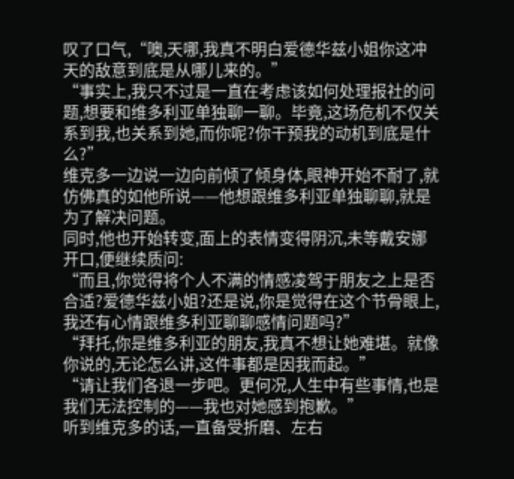叹了口气,“噢,天哪,我真不明白爱德华兹小姐你这冲天的敌意到底是从哪儿来的。”
“事实上,我只不过是一直在考虑该如何处理报社的问题,想要和维多利亚单独聊一聊。毕竟,这场危机不仅关系到我,也关系到她,而你呢?你干预我的动机到底是什么?”
维克多一边说一边向前倾了倾身体,眼神开始不耐了,就仿佛真的如他所说——他想跟维多利亚单独聊聊,就是为了解决问题。
同时,他也开始转变,面上的表情变得阴沉,未等戴安娜开口,便继续质问:
“而且,你觉得将个人不满的情感凌驾于朋友之上是否合适?爱德华兹小姐?还是说,你是觉得在这个节骨眼上,我还有心情跟维多利亚聊聊感情问题吗?”
“拜托,你是维多利亚的朋友,我真不想让她难堪。就像你说的,无论怎么讲,这件事都是因我而起。”
“请让我们各退一步吧。更何况,人生中有些事情,也是我们无法控制的——我也对她感到抱歉。”
听到维克多的话,一直备受折磨、左右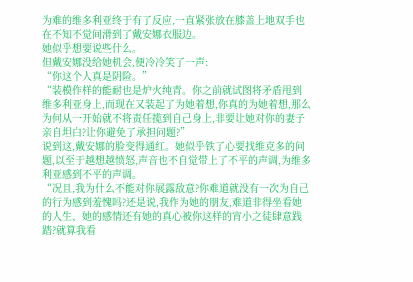为难的维多利亚终于有了反应,一直紧张放在膝盖上地双手也在不知不觉间滑到了戴安娜衣服边。
她似乎想要说些什么。
但戴安娜没给她机会,便冷冷笑了一声:
“你这个人真是阴险。”
“装模作样的能耐也是炉火纯青。你之前就试图将矛盾甩到维多利亚身上,而现在又装起了为她着想,你真的为她着想,那么为何从一开始就不将责任揽到自己身上,非要让她对你的妻子亲自坦白?让你避免了承担问题?”
说到这,戴安娜的脸变得通红。她似乎铁了心要找维克多的问题,以至于越想越愤怒,声音也不自觉带上了不平的声调,为维多利亚感到不平的声调。
“况且,我为什么不能对你展露敌意?你难道就没有一次为自己的行为感到羞愧吗?还是说,我作为她的朋友,难道非得坐看她的人生、她的感情还有她的真心被你这样的宵小之徒肆意践踏?就算我看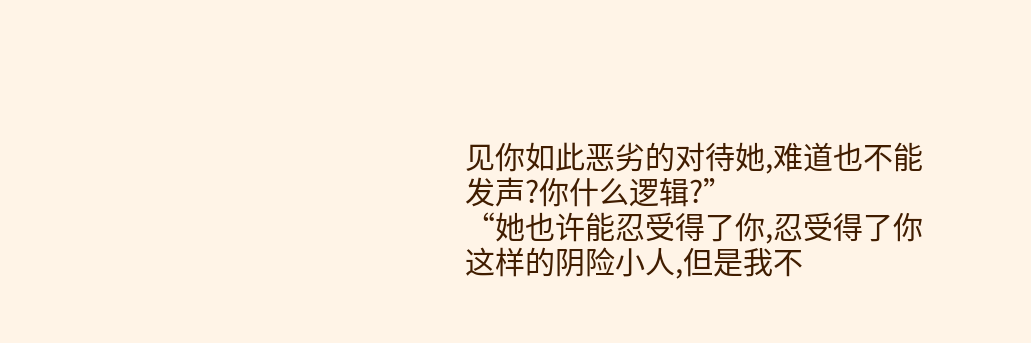见你如此恶劣的对待她,难道也不能发声?你什么逻辑?”
“她也许能忍受得了你,忍受得了你这样的阴险小人,但是我不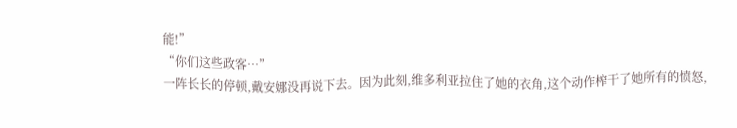能!”
“你们这些政客…”
一阵长长的停顿,戴安娜没再说下去。因为此刻,维多利亚拉住了她的衣角,这个动作榨干了她所有的愤怒,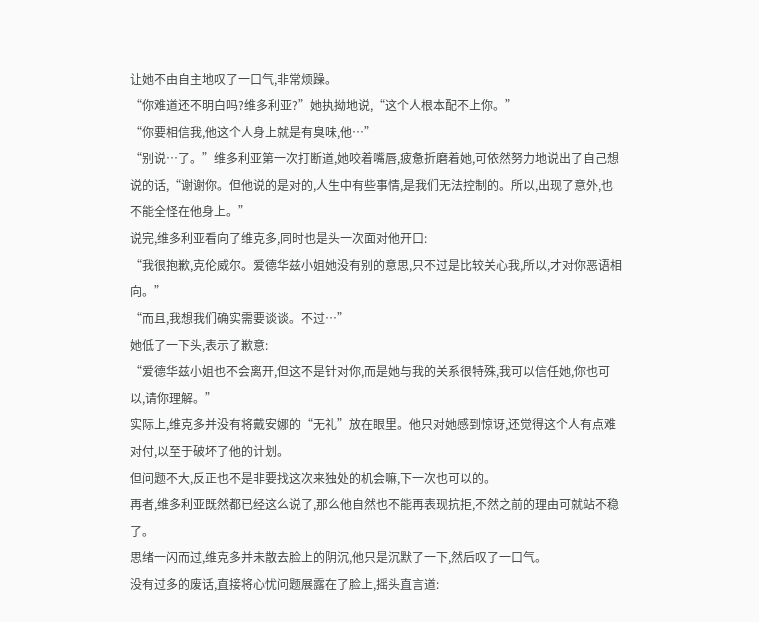让她不由自主地叹了一口气,非常烦躁。
“你难道还不明白吗?维多利亚?”她执拗地说,“这个人根本配不上你。”
“你要相信我,他这个人身上就是有臭味,他…”
“别说…了。”维多利亚第一次打断道,她咬着嘴唇,疲惫折磨着她,可依然努力地说出了自己想说的话,“谢谢你。但他说的是对的,人生中有些事情,是我们无法控制的。所以,出现了意外,也不能全怪在他身上。”
说完,维多利亚看向了维克多,同时也是头一次面对他开口:
“我很抱歉,克伦威尔。爱德华兹小姐她没有别的意思,只不过是比较关心我,所以,才对你恶语相向。”
“而且,我想我们确实需要谈谈。不过…”
她低了一下头,表示了歉意:
“爱德华兹小姐也不会离开,但这不是针对你,而是她与我的关系很特殊,我可以信任她,你也可以,请你理解。”
实际上,维克多并没有将戴安娜的“无礼”放在眼里。他只对她感到惊讶,还觉得这个人有点难对付,以至于破坏了他的计划。
但问题不大,反正也不是非要找这次来独处的机会嘛,下一次也可以的。
再者,维多利亚既然都已经这么说了,那么他自然也不能再表现抗拒,不然之前的理由可就站不稳了。
思绪一闪而过,维克多并未散去脸上的阴沉,他只是沉默了一下,然后叹了一口气。
没有过多的废话,直接将心忧问题展露在了脸上,摇头直言道: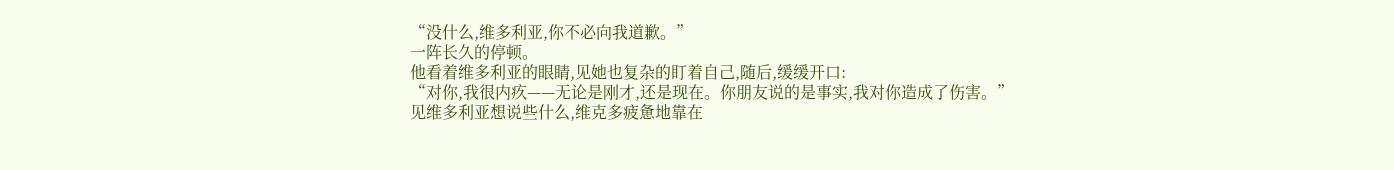“没什么,维多利亚,你不必向我道歉。”
一阵长久的停顿。
他看着维多利亚的眼睛,见她也复杂的盯着自己,随后,缓缓开口:
“对你,我很内疚——无论是刚才,还是现在。你朋友说的是事实,我对你造成了伤害。”
见维多利亚想说些什么,维克多疲惫地靠在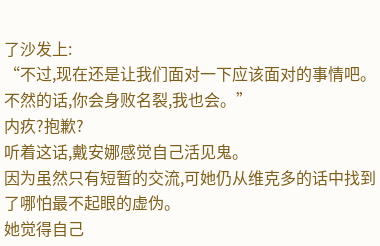了沙发上:
“不过,现在还是让我们面对一下应该面对的事情吧。不然的话,你会身败名裂,我也会。”
内疚?抱歉?
听着这话,戴安娜感觉自己活见鬼。
因为虽然只有短暂的交流,可她仍从维克多的话中找到了哪怕最不起眼的虚伪。
她觉得自己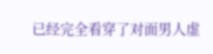已经完全看穿了对面男人虚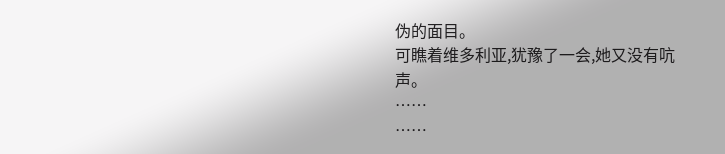伪的面目。
可瞧着维多利亚,犹豫了一会,她又没有吭声。
……
……